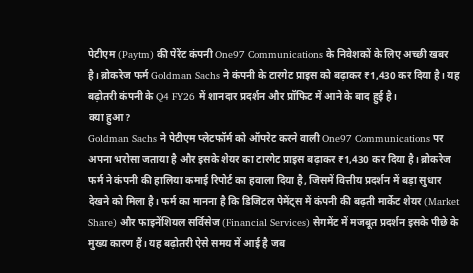पेटीएम (Paytm) की पेरेंट कंपनी One97 Communications के निवेशकों के लिए अच्छी खबर है। ब्रोकरेज फर्म Goldman Sachs ने कंपनी के टारगेट प्राइस को बढ़ाकर ₹1,430 कर दिया है। यह बढ़ोतरी कंपनी के Q4 FY26 में शानदार प्रदर्शन और प्रॉफिट में आने के बाद हुई है।
क्या हुआ?
Goldman Sachs ने पेटीएम प्लेटफॉर्म को ऑपरेट करने वाली One97 Communications पर अपना भरोसा जताया है और इसके शेयर का टारगेट प्राइस बढ़ाकर ₹1,430 कर दिया है। ब्रोकरेज फर्म ने कंपनी की हालिया कमाई रिपोर्ट का हवाला दिया है, जिसमें वित्तीय प्रदर्शन में बड़ा सुधार देखने को मिला है। फर्म का मानना है कि डिजिटल पेमेंट्स में कंपनी की बढ़ती मार्केट शेयर (Market Share) और फाइनेंशियल सर्विसेज (Financial Services) सेगमेंट में मजबूत प्रदर्शन इसके पीछे के मुख्य कारण हैं। यह बढ़ोतरी ऐसे समय में आई है जब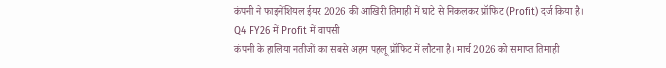कंपनी ने फाइनेंशियल ईयर 2026 की आखिरी तिमाही में घाटे से निकलकर प्रॉफिट (Profit) दर्ज किया है।
Q4 FY26 में Profit में वापसी
कंपनी के हालिया नतीजों का सबसे अहम पहलू प्रॉफिट में लौटना है। मार्च 2026 को समाप्त तिमाही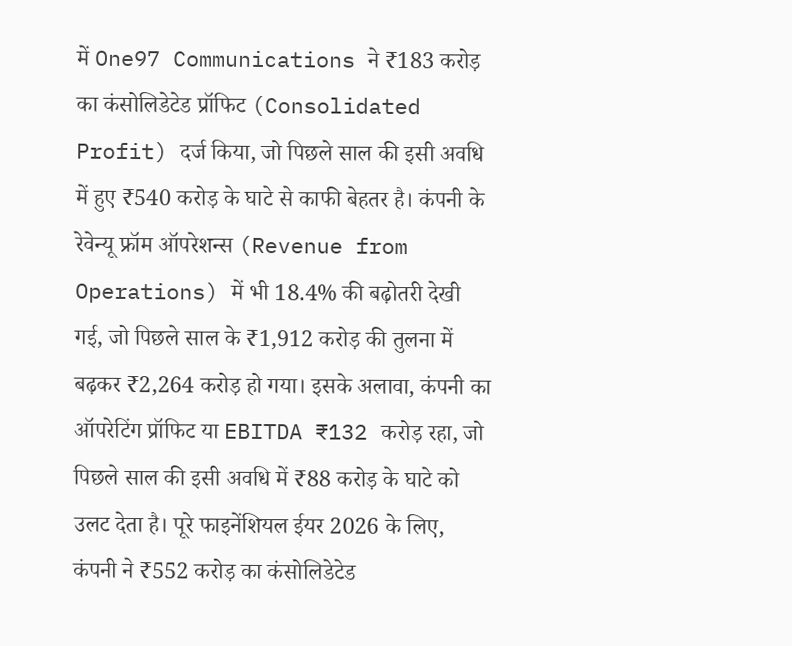में One97 Communications ने ₹183 करोड़ का कंसोलिडेटेड प्रॉफिट (Consolidated Profit) दर्ज किया, जो पिछले साल की इसी अवधि में हुए ₹540 करोड़ के घाटे से काफी बेहतर है। कंपनी के रेवेन्यू फ्रॉम ऑपरेशन्स (Revenue from Operations) में भी 18.4% की बढ़ोतरी देखी गई, जो पिछले साल के ₹1,912 करोड़ की तुलना में बढ़कर ₹2,264 करोड़ हो गया। इसके अलावा, कंपनी का ऑपरेटिंग प्रॉफिट या EBITDA ₹132 करोड़ रहा, जो पिछले साल की इसी अवधि में ₹88 करोड़ के घाटे को उलट देता है। पूरे फाइनेंशियल ईयर 2026 के लिए, कंपनी ने ₹552 करोड़ का कंसोलिडेटेड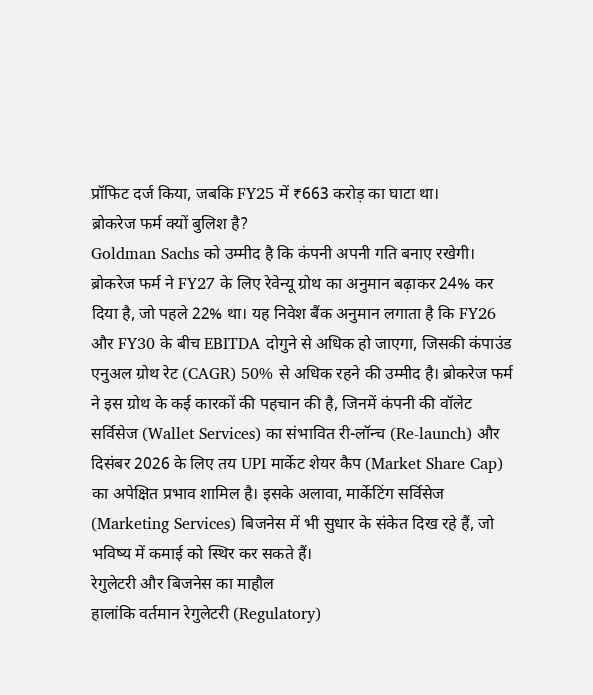प्रॉफिट दर्ज किया, जबकि FY25 में ₹663 करोड़ का घाटा था।
ब्रोकरेज फर्म क्यों बुलिश है?
Goldman Sachs को उम्मीद है कि कंपनी अपनी गति बनाए रखेगी। ब्रोकरेज फर्म ने FY27 के लिए रेवेन्यू ग्रोथ का अनुमान बढ़ाकर 24% कर दिया है, जो पहले 22% था। यह निवेश बैंक अनुमान लगाता है कि FY26 और FY30 के बीच EBITDA दोगुने से अधिक हो जाएगा, जिसकी कंपाउंड एनुअल ग्रोथ रेट (CAGR) 50% से अधिक रहने की उम्मीद है। ब्रोकरेज फर्म ने इस ग्रोथ के कई कारकों की पहचान की है, जिनमें कंपनी की वॉलेट सर्विसेज (Wallet Services) का संभावित री-लॉन्च (Re-launch) और दिसंबर 2026 के लिए तय UPI मार्केट शेयर कैप (Market Share Cap) का अपेक्षित प्रभाव शामिल है। इसके अलावा, मार्केटिंग सर्विसेज (Marketing Services) बिजनेस में भी सुधार के संकेत दिख रहे हैं, जो भविष्य में कमाई को स्थिर कर सकते हैं।
रेगुलेटरी और बिजनेस का माहौल
हालांकि वर्तमान रेगुलेटरी (Regulatory)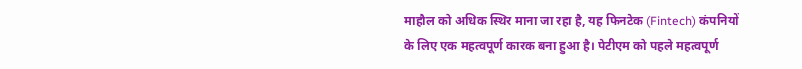माहौल को अधिक स्थिर माना जा रहा है, यह फिनटेक (Fintech) कंपनियों के लिए एक महत्वपूर्ण कारक बना हुआ है। पेटीएम को पहले महत्वपूर्ण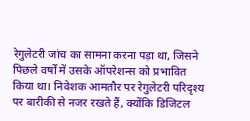रेगुलेटरी जांच का सामना करना पड़ा था, जिसने पिछले वर्षों में उसके ऑपरेशन्स को प्रभावित किया था। निवेशक आमतौर पर रेगुलेटरी परिदृश्य पर बारीकी से नजर रखते हैं, क्योंकि डिजिटल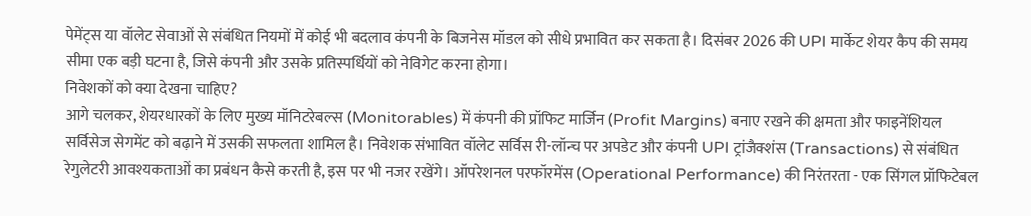पेमेंट्स या वॉलेट सेवाओं से संबंधित नियमों में कोई भी बदलाव कंपनी के बिजनेस मॉडल को सीधे प्रभावित कर सकता है। दिसंबर 2026 की UPI मार्केट शेयर कैप की समय सीमा एक बड़ी घटना है, जिसे कंपनी और उसके प्रतिस्पर्धियों को नेविगेट करना होगा।
निवेशकों को क्या देखना चाहिए?
आगे चलकर, शेयरधारकों के लिए मुख्य मॉनिटरेबल्स (Monitorables) में कंपनी की प्रॉफिट मार्जिन (Profit Margins) बनाए रखने की क्षमता और फाइनेंशियल सर्विसेज सेगमेंट को बढ़ाने में उसकी सफलता शामिल है। निवेशक संभावित वॉलेट सर्विस री-लॉन्च पर अपडेट और कंपनी UPI ट्रांजैक्शंस (Transactions) से संबंधित रेगुलेटरी आवश्यकताओं का प्रबंधन कैसे करती है, इस पर भी नजर रखेंगे। ऑपरेशनल परफॉरमेंस (Operational Performance) की निरंतरता - एक सिंगल प्रॉफिटेबल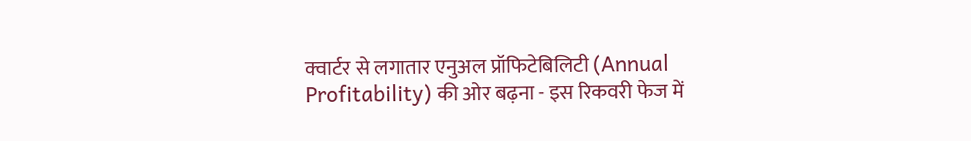क्वार्टर से लगातार एनुअल प्रॉफिटेबिलिटी (Annual Profitability) की ओर बढ़ना - इस रिकवरी फेज में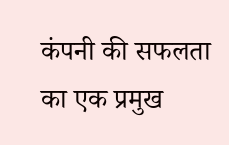कंपनी की सफलता का एक प्रमुख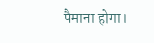पैमाना होगा।